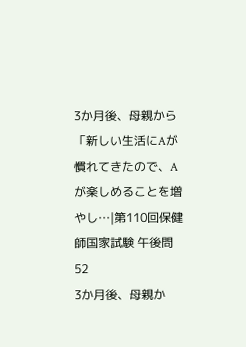3か月後、母親から「新しい生活にAが慣れてきたので、Aが楽しめることを増やし…|第110回保健師国家試験 午後問52
3か月後、母親か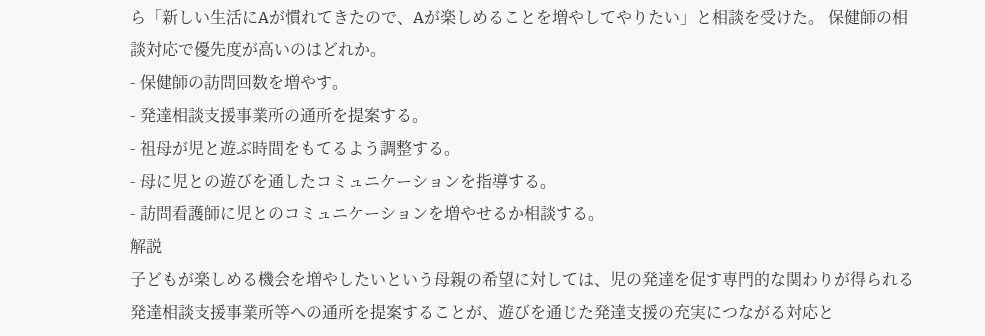ら「新しい生活にAが慣れてきたので、Aが楽しめることを増やしてやりたい」と相談を受けた。 保健師の相談対応で優先度が高いのはどれか。
- 保健師の訪問回数を増やす。
- 発達相談支援事業所の通所を提案する。
- 祖母が児と遊ぶ時間をもてるよう調整する。
- 母に児との遊びを通したコミュニケーションを指導する。
- 訪問看護師に児とのコミュニケーションを増やせるか相談する。
解説
子どもが楽しめる機会を増やしたいという母親の希望に対しては、児の発達を促す専門的な関わりが得られる発達相談支援事業所等への通所を提案することが、遊びを通じた発達支援の充実につながる対応と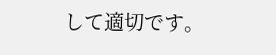して適切です。